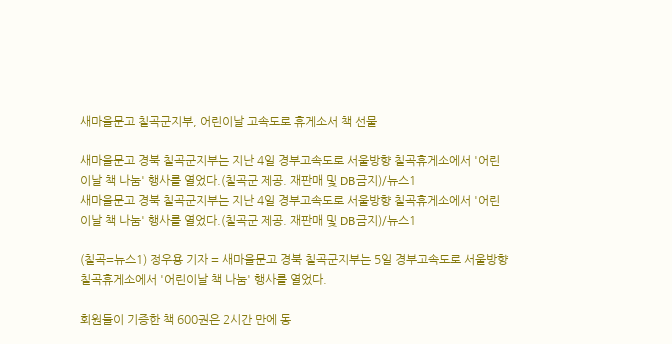새마을문고 칠곡군지부, 어린이날 고속도로 휴게소서 책 선물

새마을문고 경북 칠곡군지부는 지난 4일 경부고속도로 서울방향 칠곡휴게소에서 '어린이날 책 나눔' 행사를 열었다.(칠곡군 제공. 재판매 및 DB금지)/뉴스1
새마을문고 경북 칠곡군지부는 지난 4일 경부고속도로 서울방향 칠곡휴게소에서 '어린이날 책 나눔' 행사를 열었다.(칠곡군 제공. 재판매 및 DB금지)/뉴스1

(칠곡=뉴스1) 정우용 기자 = 새마을문고 경북 칠곡군지부는 5일 경부고속도로 서울방향 칠곡휴게소에서 '어린이날 책 나눔' 행사를 열었다.

회원들이 기증한 책 600권은 2시간 만에 동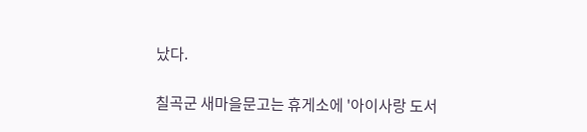났다.

칠곡군 새마을문고는 휴게소에 '아이사랑 도서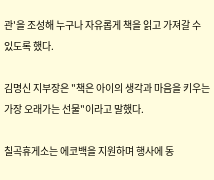관'을 조성해 누구나 자유롭게 책을 읽고 가져갈 수 있도록 했다.

김명신 지부장은 "책은 아이의 생각과 마음을 키우는 가장 오래가는 선물"이라고 말했다.

칠곡휴게소는 에코백을 지원하며 행사에 동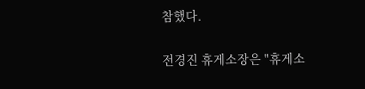참했다.

전경진 휴게소장은 "휴게소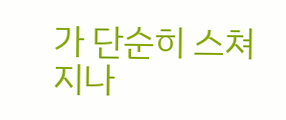가 단순히 스쳐 지나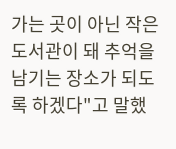가는 곳이 아닌 작은 도서관이 돼 추억을 남기는 장소가 되도록 하겠다"고 말했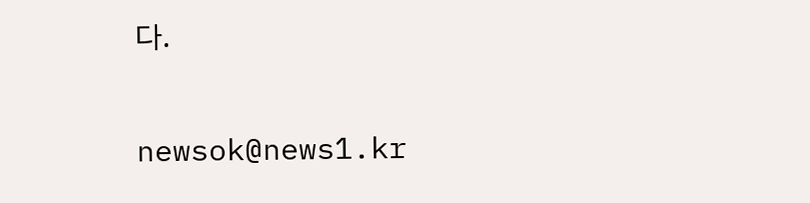다.

newsok@news1.kr